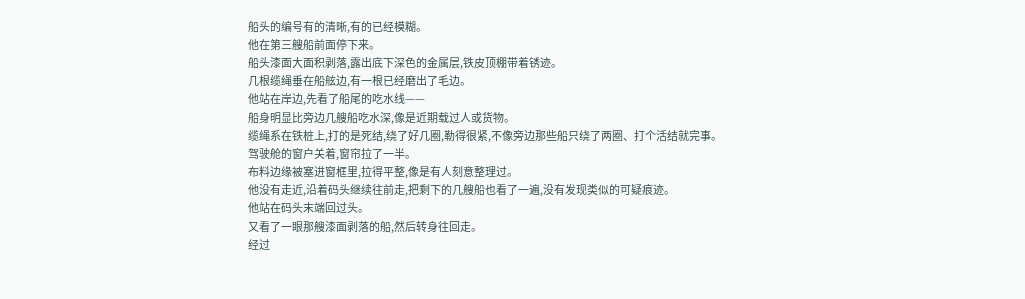船头的编号有的清晰,有的已经模糊。
他在第三艘船前面停下来。
船头漆面大面积剥落,露出底下深色的金属层,铁皮顶棚带着锈迹。
几根缆绳垂在船舷边,有一根已经磨出了毛边。
他站在岸边,先看了船尾的吃水线——
船身明显比旁边几艘船吃水深,像是近期载过人或货物。
缆绳系在铁桩上,打的是死结,绕了好几圈,勒得很紧,不像旁边那些船只绕了两圈、打个活结就完事。
驾驶舱的窗户关着,窗帘拉了一半。
布料边缘被塞进窗框里,拉得平整,像是有人刻意整理过。
他没有走近,沿着码头继续往前走,把剩下的几艘船也看了一遍,没有发现类似的可疑痕迹。
他站在码头末端回过头。
又看了一眼那艘漆面剥落的船,然后转身往回走。
经过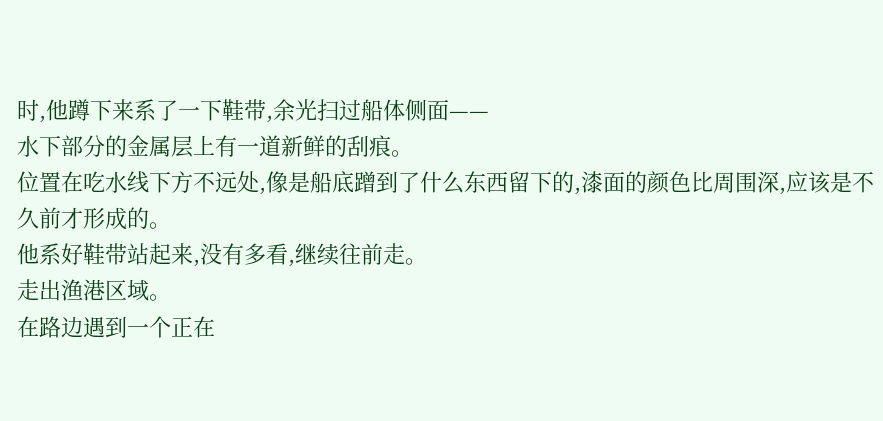时,他蹲下来系了一下鞋带,余光扫过船体侧面——
水下部分的金属层上有一道新鲜的刮痕。
位置在吃水线下方不远处,像是船底蹭到了什么东西留下的,漆面的颜色比周围深,应该是不久前才形成的。
他系好鞋带站起来,没有多看,继续往前走。
走出渔港区域。
在路边遇到一个正在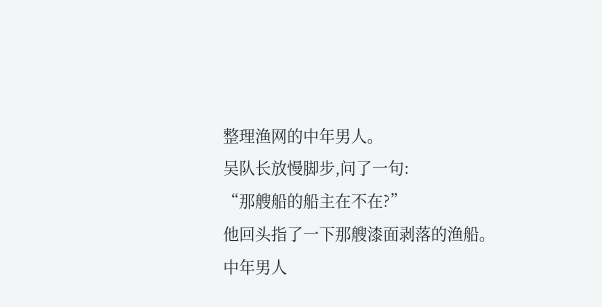整理渔网的中年男人。
吴队长放慢脚步,问了一句:
“那艘船的船主在不在?”
他回头指了一下那艘漆面剥落的渔船。
中年男人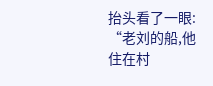抬头看了一眼:
“老刘的船,他住在村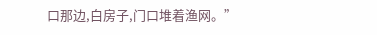口那边,白房子,门口堆着渔网。”